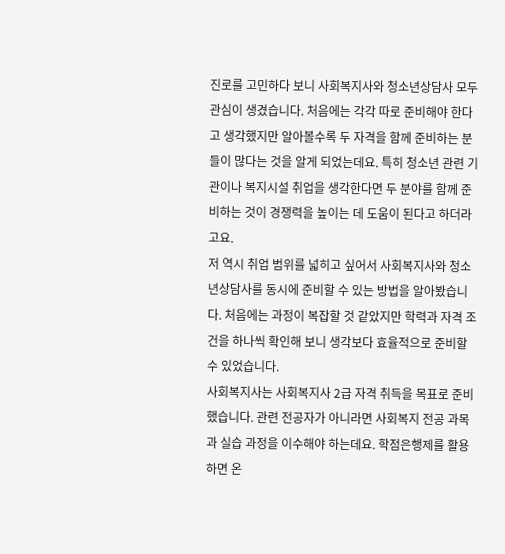진로를 고민하다 보니 사회복지사와 청소년상담사 모두 관심이 생겼습니다. 처음에는 각각 따로 준비해야 한다고 생각했지만 알아볼수록 두 자격을 함께 준비하는 분들이 많다는 것을 알게 되었는데요. 특히 청소년 관련 기관이나 복지시설 취업을 생각한다면 두 분야를 함께 준비하는 것이 경쟁력을 높이는 데 도움이 된다고 하더라고요.
저 역시 취업 범위를 넓히고 싶어서 사회복지사와 청소년상담사를 동시에 준비할 수 있는 방법을 알아봤습니다. 처음에는 과정이 복잡할 것 같았지만 학력과 자격 조건을 하나씩 확인해 보니 생각보다 효율적으로 준비할 수 있었습니다.
사회복지사는 사회복지사 2급 자격 취득을 목표로 준비했습니다. 관련 전공자가 아니라면 사회복지 전공 과목과 실습 과정을 이수해야 하는데요. 학점은행제를 활용하면 온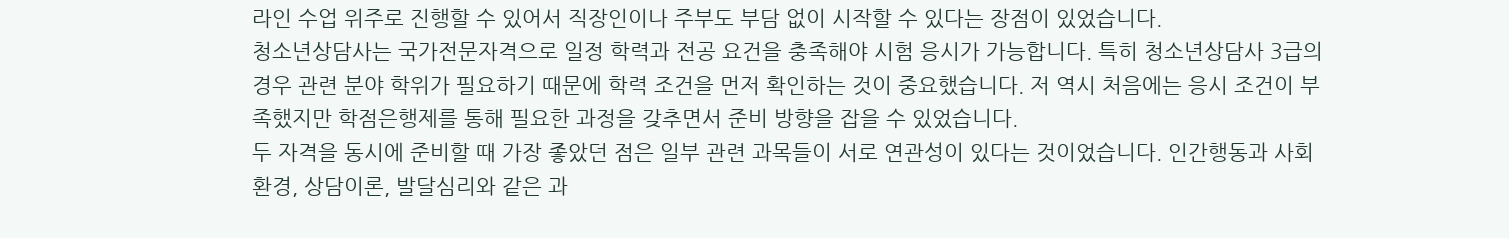라인 수업 위주로 진행할 수 있어서 직장인이나 주부도 부담 없이 시작할 수 있다는 장점이 있었습니다.
청소년상담사는 국가전문자격으로 일정 학력과 전공 요건을 충족해야 시험 응시가 가능합니다. 특히 청소년상담사 3급의 경우 관련 분야 학위가 필요하기 때문에 학력 조건을 먼저 확인하는 것이 중요했습니다. 저 역시 처음에는 응시 조건이 부족했지만 학점은행제를 통해 필요한 과정을 갖추면서 준비 방향을 잡을 수 있었습니다.
두 자격을 동시에 준비할 때 가장 좋았던 점은 일부 관련 과목들이 서로 연관성이 있다는 것이었습니다. 인간행동과 사회환경, 상담이론, 발달심리와 같은 과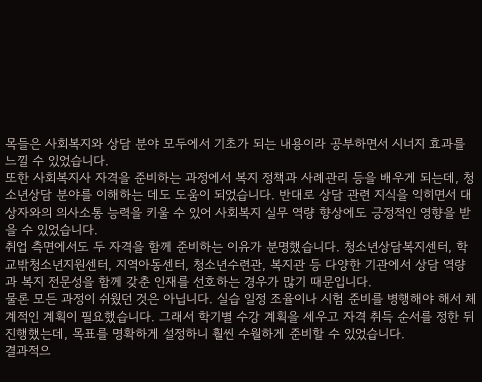목들은 사회복지와 상담 분야 모두에서 기초가 되는 내용이라 공부하면서 시너지 효과를 느낄 수 있었습니다.
또한 사회복지사 자격을 준비하는 과정에서 복지 정책과 사례관리 등을 배우게 되는데, 청소년상담 분야를 이해하는 데도 도움이 되었습니다. 반대로 상담 관련 지식을 익히면서 대상자와의 의사소통 능력을 키울 수 있어 사회복지 실무 역량 향상에도 긍정적인 영향을 받을 수 있었습니다.
취업 측면에서도 두 자격을 함께 준비하는 이유가 분명했습니다. 청소년상담복지센터, 학교밖청소년지원센터, 지역아동센터, 청소년수련관, 복지관 등 다양한 기관에서 상담 역량과 복지 전문성을 함께 갖춘 인재를 선호하는 경우가 많기 때문입니다.
물론 모든 과정이 쉬웠던 것은 아닙니다. 실습 일정 조율이나 시험 준비를 병행해야 해서 체계적인 계획이 필요했습니다. 그래서 학기별 수강 계획을 세우고 자격 취득 순서를 정한 뒤 진행했는데, 목표를 명확하게 설정하니 훨씬 수월하게 준비할 수 있었습니다.
결과적으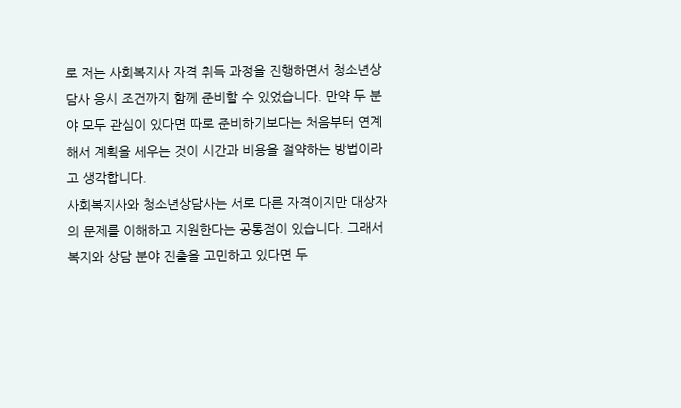로 저는 사회복지사 자격 취득 과정을 진행하면서 청소년상담사 응시 조건까지 함께 준비할 수 있었습니다. 만약 두 분야 모두 관심이 있다면 따로 준비하기보다는 처음부터 연계해서 계획을 세우는 것이 시간과 비용을 절약하는 방법이라고 생각합니다.
사회복지사와 청소년상담사는 서로 다른 자격이지만 대상자의 문제를 이해하고 지원한다는 공통점이 있습니다. 그래서 복지와 상담 분야 진출을 고민하고 있다면 두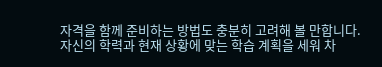자격을 함께 준비하는 방법도 충분히 고려해 볼 만합니다. 자신의 학력과 현재 상황에 맞는 학습 계획을 세워 차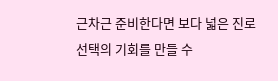근차근 준비한다면 보다 넓은 진로 선택의 기회를 만들 수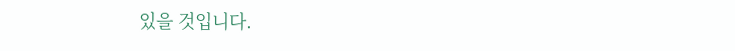있을 것입니다.